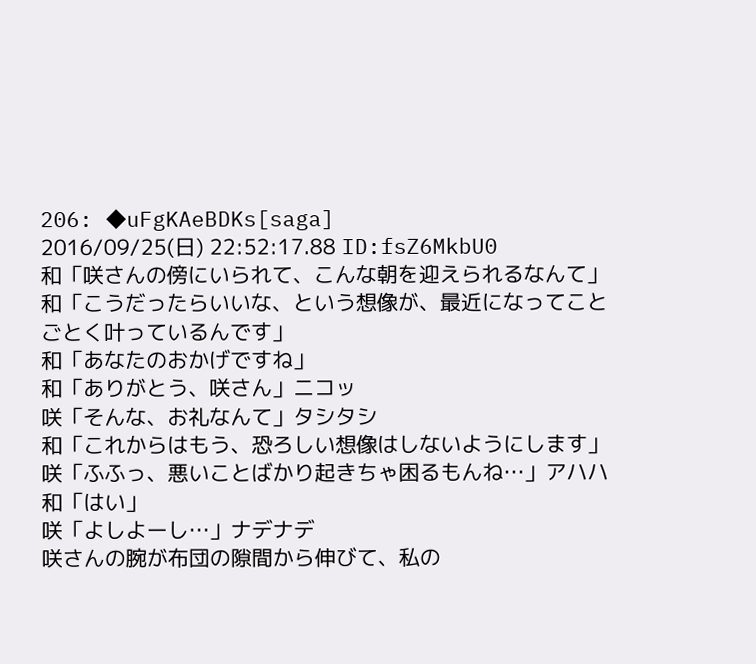206: ◆uFgKAeBDKs[saga]
2016/09/25(日) 22:52:17.88 ID:fsZ6MkbU0
和「咲さんの傍にいられて、こんな朝を迎えられるなんて」
和「こうだったらいいな、という想像が、最近になってことごとく叶っているんです」
和「あなたのおかげですね」
和「ありがとう、咲さん」ニコッ
咲「そんな、お礼なんて」タシタシ
和「これからはもう、恐ろしい想像はしないようにします」
咲「ふふっ、悪いことばかり起きちゃ困るもんね…」アハハ
和「はい」
咲「よしよーし…」ナデナデ
咲さんの腕が布団の隙間から伸びて、私の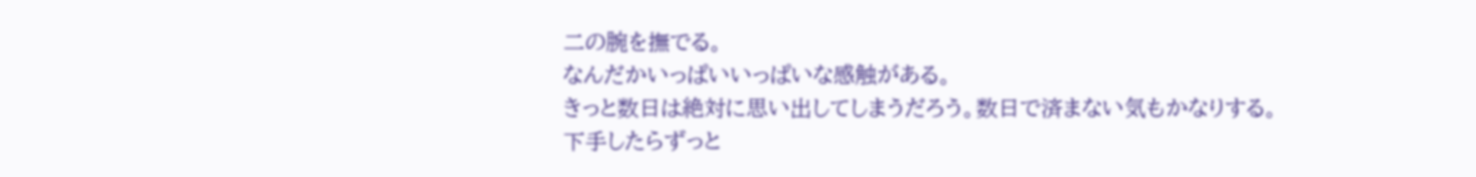二の腕を撫でる。
なんだかいっぱいいっぱいな感触がある。
きっと数日は絶対に思い出してしまうだろう。数日で済まない気もかなりする。
下手したらずっと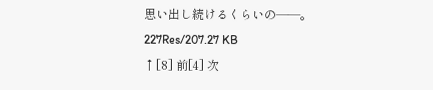思い出し続けるくらいの――。
227Res/207.27 KB
↑[8] 前[4] 次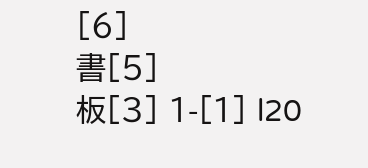[6]
書[5]
板[3] 1-[1] l20